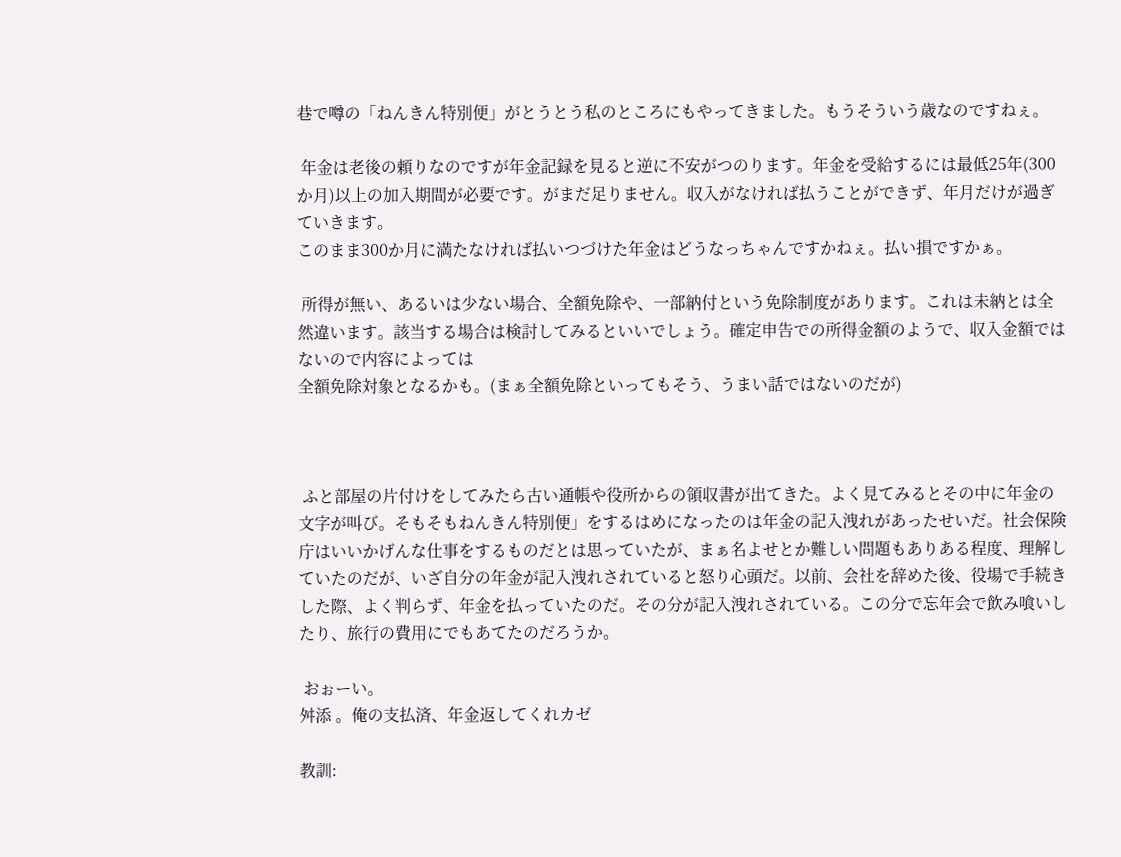巷で噂の「ねんきん特別便」がとうとう私のところにもやってきました。もうそういう歳なのですねぇ。

 年金は老後の頼りなのですが年金記録を見ると逆に不安がつのります。年金を受給するには最低25年(300か月)以上の加入期間が必要です。がまだ足りません。収入がなければ払うことができず、年月だけが過ぎていきます。
このまま300か月に満たなければ払いつづけた年金はどうなっちゃんですかねぇ。払い損ですかぁ。

 所得が無い、あるいは少ない場合、全額免除や、一部納付という免除制度があります。これは未納とは全然違います。該当する場合は検討してみるといいでしょう。確定申告での所得金額のようで、収入金額ではないので内容によっては
全額免除対象となるかも。(まぁ全額免除といってもそう、うまい話ではないのだが)



 ふと部屋の片付けをしてみたら古い通帳や役所からの領収書が出てきた。よく見てみるとその中に年金の文字が叫び。そもそもねんきん特別便」をするはめになったのは年金の記入洩れがあったせいだ。社会保険庁はいいかげんな仕事をするものだとは思っていたが、まぁ名よせとか難しい問題もありある程度、理解していたのだが、いざ自分の年金が記入洩れされていると怒り心頭だ。以前、会社を辞めた後、役場で手続きした際、よく判らず、年金を払っていたのだ。その分が記入洩れされている。この分で忘年会で飲み喰いしたり、旅行の費用にでもあてたのだろうか。

 おぉーい。
舛添 。俺の支払済、年金返してくれカゼ

教訓: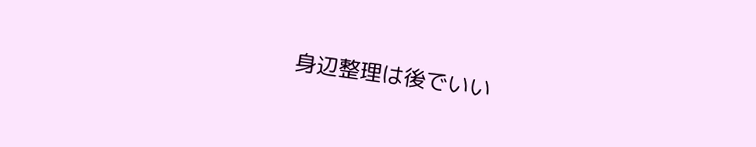身辺整理は後でいい